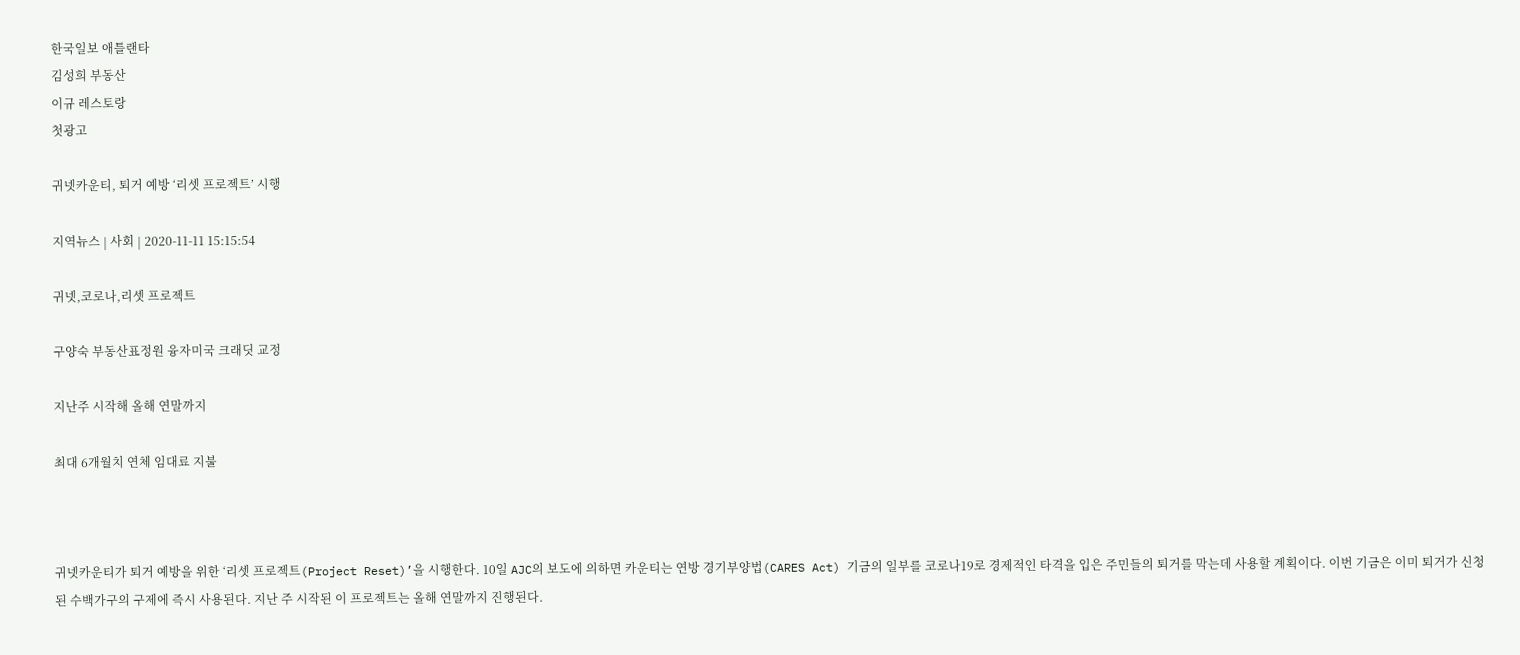한국일보 애틀랜타
김성희 부동산
이규 레스토랑
첫광고

귀넷카운티, 퇴거 예방 ‘리셋 프로젝트’ 시행

지역뉴스 | 사회 | 2020-11-11 15:15:54

귀넷,코로나,리셋 프로젝트

구양숙 부동산표정원 융자미국 크래딧 교정

지난주 시작해 올해 연말까지

최대 6개월치 연체 임대료 지불



귀넷카운티가 퇴거 예방을 위한 ‘리셋 프로젝트(Project Reset)’을 시행한다. 10일 AJC의 보도에 의하면 카운티는 연방 경기부양법(CARES Act) 기금의 일부를 코로나19로 경제적인 타격을 입은 주민들의 퇴거를 막는데 사용할 계획이다. 이번 기금은 이미 퇴거가 신청된 수백가구의 구제에 즉시 사용된다. 지난 주 시작된 이 프로젝트는 올해 연말까지 진행된다.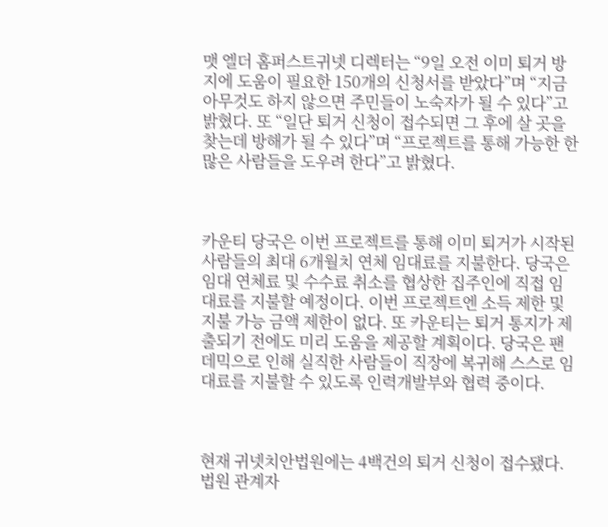맷 엘더 홈퍼스트귀넷 디렉터는 “9일 오전 이미 퇴거 방지에 도움이 필요한 150개의 신청서를 받았다”며 “지금 아무것도 하지 않으면 주민들이 노숙자가 될 수 있다”고 밝혔다. 또 “일단 퇴거 신청이 접수되면 그 후에 살 곳을 찾는데 방해가 될 수 있다”며 “프로젝트를 통해 가능한 한 많은 사람들을 도우려 한다”고 밝혔다.



카운티 당국은 이번 프로젝트를 통해 이미 퇴거가 시작된 사람들의 최대 6개월치 연체 임대료를 지불한다. 당국은 임대 연체료 및 수수료 취소를 협상한 집주인에 직접 임대료를 지불할 예정이다. 이번 프로젝트엔 소득 제한 및 지불 가능 금액 제한이 없다. 또 카운티는 퇴거 통지가 제출되기 전에도 미리 도움을 제공할 계획이다. 당국은 팬데믹으로 인해 실직한 사람들이 직장에 복귀해 스스로 임대료를 지불할 수 있도록 인력개발부와 협력 중이다.



현재 귀넷치안법원에는 4백건의 퇴거 신청이 접수됐다. 법원 관계자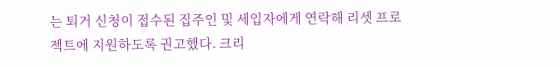는 퇴거 신청이 접수된 집주인 및 세입자에게 연락해 리셋 프로젝트에 지원하도록 권고했다. 크리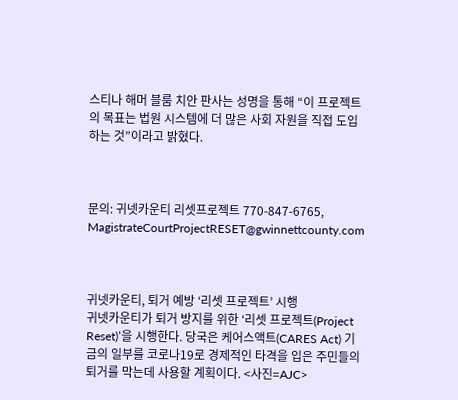스티나 해머 블룸 치안 판사는 성명을 통해 “이 프로젝트의 목표는 법원 시스템에 더 많은 사회 자원을 직접 도입하는 것”이라고 밝혔다.



문의: 귀넷카운티 리셋프로젝트 770-847-6765, MagistrateCourtProjectRESET@gwinnettcounty.com



귀넷카운티, 퇴거 예방 ‘리셋 프로젝트’ 시행
귀넷카운티가 퇴거 방지를 위한 ‘리셋 프로젝트(Project Reset)’을 시행한다. 당국은 케어스액트(CARES Act) 기금의 일부를 코로나19로 경제적인 타격을 입은 주민들의 퇴거를 막는데 사용할 계획이다. <사진=AJC>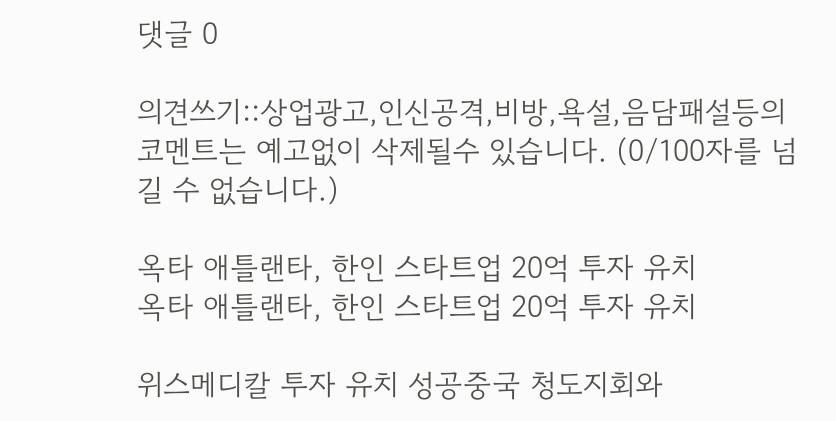댓글 0

의견쓰기::상업광고,인신공격,비방,욕설,음담패설등의 코멘트는 예고없이 삭제될수 있습니다. (0/100자를 넘길 수 없습니다.)

옥타 애틀랜타, 한인 스타트업 20억 투자 유치
옥타 애틀랜타, 한인 스타트업 20억 투자 유치

위스메디칼 투자 유치 성공중국 청도지회와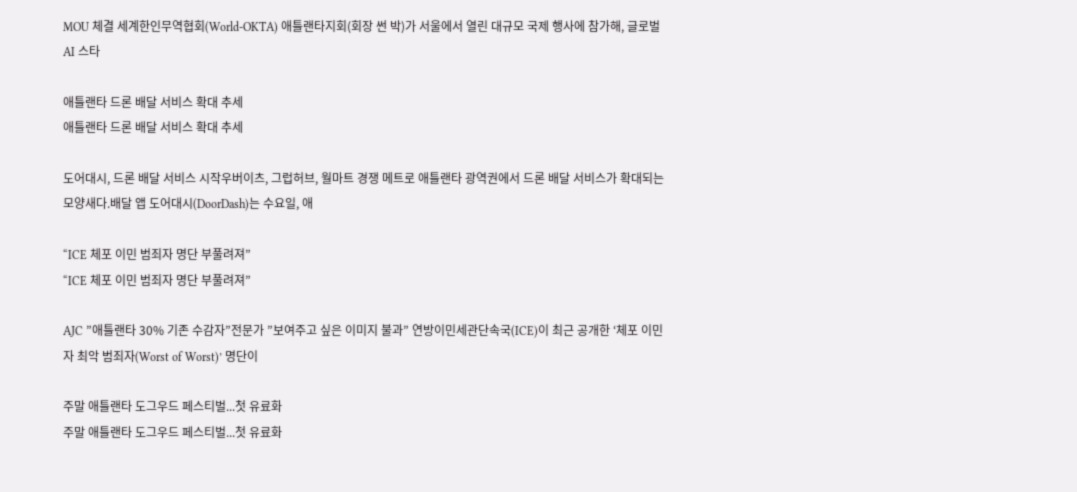MOU 체결 세계한인무역협회(World-OKTA) 애틀랜타지회(회장 썬 박)가 서울에서 열린 대규모 국제 행사에 참가해, 글로벌 AI 스타

애틀랜타 드론 배달 서비스 확대 추세
애틀랜타 드론 배달 서비스 확대 추세

도어대시, 드론 배달 서비스 시작우버이츠, 그럽허브, 월마트 경쟁 메트로 애틀랜타 광역권에서 드론 배달 서비스가 확대되는 모양새다.배달 앱 도어대시(DoorDash)는 수요일, 애

“ICE 체포 이민 범죄자 명단 부풀려져”
“ICE 체포 이민 범죄자 명단 부풀려져”

AJC ”애틀랜타 30% 기존 수감자”전문가 ”보여주고 싶은 이미지 불과” 연방이민세관단속국(ICE)이 최근 공개한 ‘체포 이민자 최악 범죄자(Worst of Worst)’ 명단이

주말 애틀랜타 도그우드 페스티벌...첫 유료화
주말 애틀랜타 도그우드 페스티벌...첫 유료화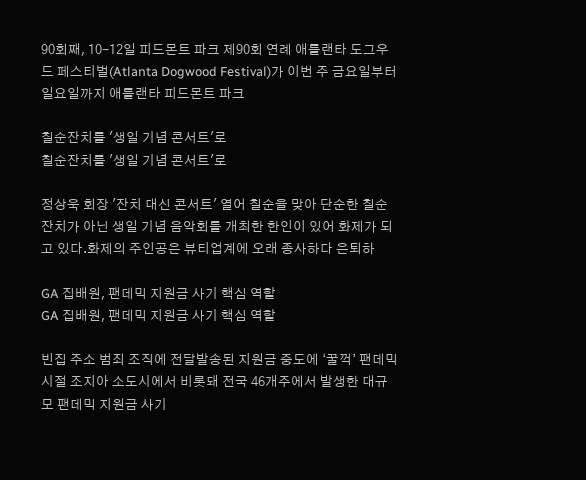90회째, 10-12일 피드몬트 파크 제90회 연례 애틀랜타 도그우드 페스티벌(Atlanta Dogwood Festival)가 이번 주 금요일부터 일요일까지 애틀랜타 피드몬트 파크

칠순잔치를 '생일 기념 콘서트'로
칠순잔치를 '생일 기념 콘서트'로

정상욱 회장 '잔치 대신 콘서트' 열어 칠순을 맞아 단순한 칠순잔치가 아닌 생일 기념 음악회를 개최한 한인이 있어 화제가 되고 있다.화제의 주인공은 뷰티업계에 오래 종사하다 은퇴하

GA 집배원, 팬데믹 지원금 사기 핵심 역할
GA 집배원, 팬데믹 지원금 사기 핵심 역할

빈집 주소 범죄 조직에 전달발송된 지원금 중도에 ‘꿀꺽’ 팬데믹 시절 조지아 소도시에서 비롯돼 전국 46개주에서 발생한 대규모 팬데믹 지원금 사기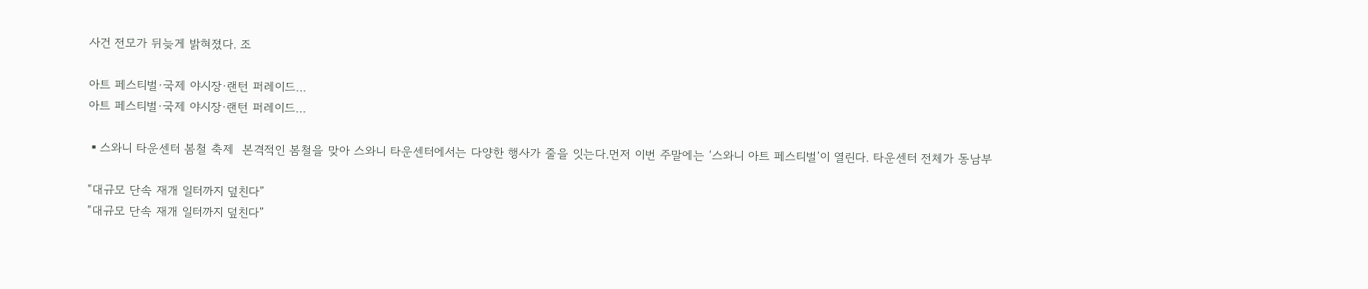사건 전모가 뒤늦게 밝혀졌다. 조

아트 페스티벌·국제 야시장·랜턴 퍼레이드…
아트 페스티벌·국제 야시장·랜턴 퍼레이드…

▪스와니 타운센터 봄철 축제  본격적인 봄철을 맞아 스와니 타운센터에서는 다양한 행사가 줄을 잇는다.먼저 이번 주말에는 ‘스와니 아트 페스티벌’이 열린다. 타운센터 전체가 동남부

“대규모 단속 재개 일터까지 덮친다”
“대규모 단속 재개 일터까지 덮친다”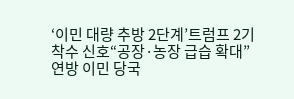‘이민 대량 추방 2단계’트럼프 2기 착수 신호“공장·농장 급습 확대” 연방 이민 당국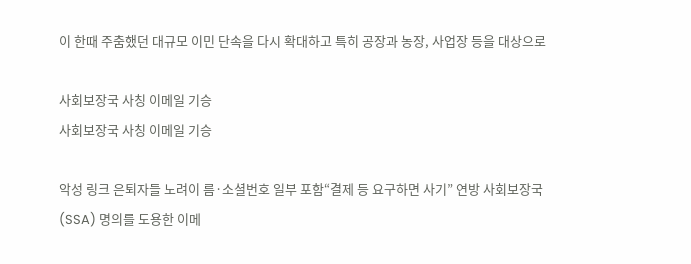이 한때 주춤했던 대규모 이민 단속을 다시 확대하고 특히 공장과 농장, 사업장 등을 대상으로

사회보장국 사칭 이메일 기승
사회보장국 사칭 이메일 기승

악성 링크 은퇴자들 노려이 름·소셜번호 일부 포함“결제 등 요구하면 사기” 연방 사회보장국(SSA) 명의를 도용한 이메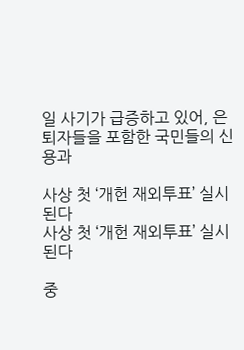일 사기가 급증하고 있어, 은퇴자들을 포함한 국민들의 신용과

사상 첫 ‘개헌 재외투표’ 실시된다
사상 첫 ‘개헌 재외투표’ 실시된다

중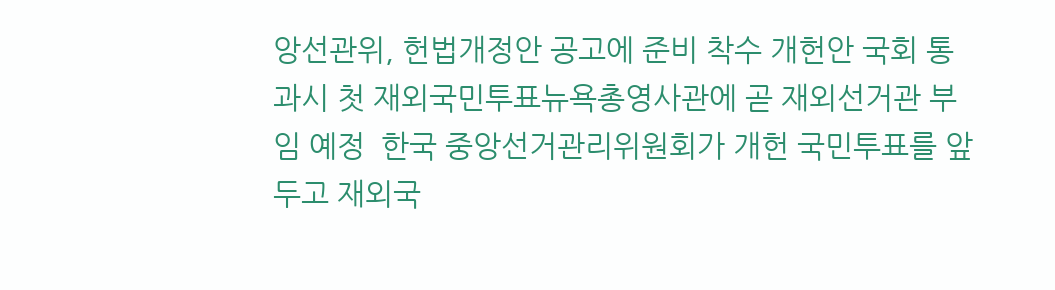앙선관위, 헌법개정안 공고에 준비 착수 개헌안 국회 통과시 첫 재외국민투표뉴욕총영사관에 곧 재외선거관 부임 예정  한국 중앙선거관리위원회가 개헌 국민투표를 앞두고 재외국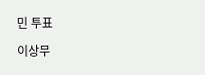민 투표

이상무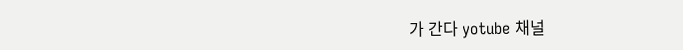가 간다 yotube 채널